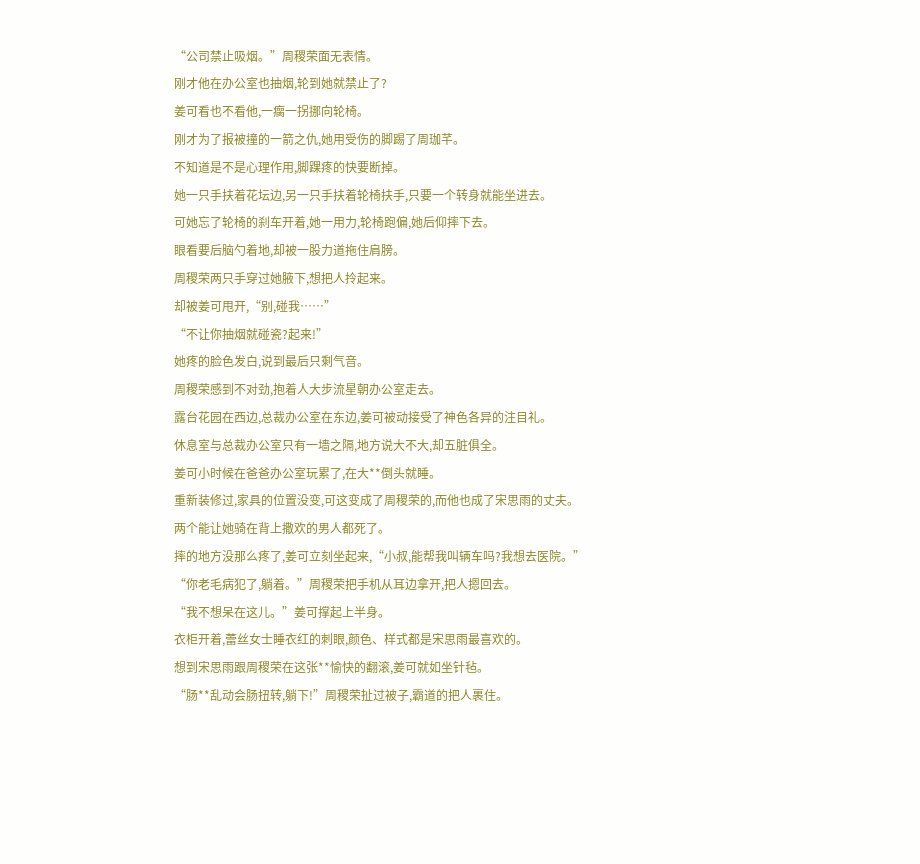“公司禁止吸烟。”周稷荣面无表情。
刚才他在办公室也抽烟,轮到她就禁止了?
姜可看也不看他,一瘸一拐挪向轮椅。
刚才为了报被撞的一箭之仇,她用受伤的脚踢了周珈芊。
不知道是不是心理作用,脚踝疼的快要断掉。
她一只手扶着花坛边,另一只手扶着轮椅扶手,只要一个转身就能坐进去。
可她忘了轮椅的刹车开着,她一用力,轮椅跑偏,她后仰摔下去。
眼看要后脑勺着地,却被一股力道拖住肩膀。
周稷荣两只手穿过她腋下,想把人拎起来。
却被姜可甩开,“别,碰我……”
“不让你抽烟就碰瓷?起来!”
她疼的脸色发白,说到最后只剩气音。
周稷荣感到不对劲,抱着人大步流星朝办公室走去。
露台花园在西边,总裁办公室在东边,姜可被动接受了神色各异的注目礼。
休息室与总裁办公室只有一墙之隔,地方说大不大,却五脏俱全。
姜可小时候在爸爸办公室玩累了,在大**倒头就睡。
重新装修过,家具的位置没变,可这变成了周稷荣的,而他也成了宋思雨的丈夫。
两个能让她骑在背上撒欢的男人都死了。
摔的地方没那么疼了,姜可立刻坐起来,“小叔,能帮我叫辆车吗?我想去医院。”
“你老毛病犯了,躺着。”周稷荣把手机从耳边拿开,把人摁回去。
“我不想呆在这儿。”姜可撑起上半身。
衣柜开着,蕾丝女士睡衣红的刺眼,颜色、样式都是宋思雨最喜欢的。
想到宋思雨跟周稷荣在这张**愉快的翻滚,姜可就如坐针毡。
“肠**乱动会肠扭转,躺下!”周稷荣扯过被子,霸道的把人裹住。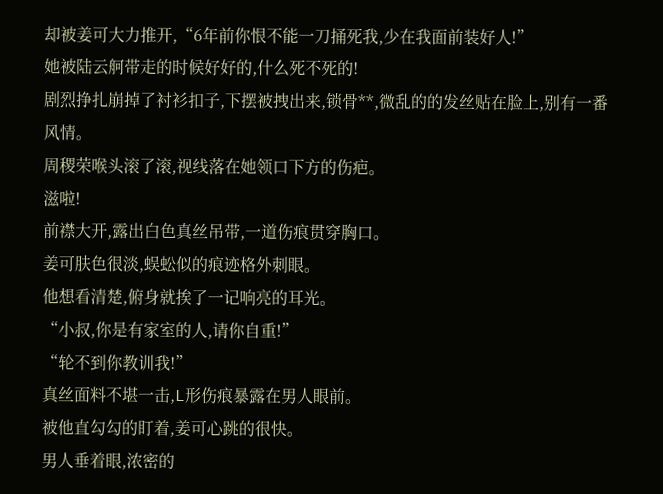却被姜可大力推开,“6年前你恨不能一刀捅死我,少在我面前装好人!”
她被陆云舸带走的时候好好的,什么死不死的!
剧烈挣扎崩掉了衬衫扣子,下摆被拽出来,锁骨**,微乱的的发丝贴在脸上,别有一番风情。
周稷荣喉头滚了滚,视线落在她领口下方的伤疤。
滋啦!
前襟大开,露出白色真丝吊带,一道伤痕贯穿胸口。
姜可肤色很淡,蜈蚣似的痕迹格外刺眼。
他想看清楚,俯身就挨了一记响亮的耳光。
“小叔,你是有家室的人,请你自重!”
“轮不到你教训我!”
真丝面料不堪一击,L形伤痕暴露在男人眼前。
被他直勾勾的盯着,姜可心跳的很快。
男人垂着眼,浓密的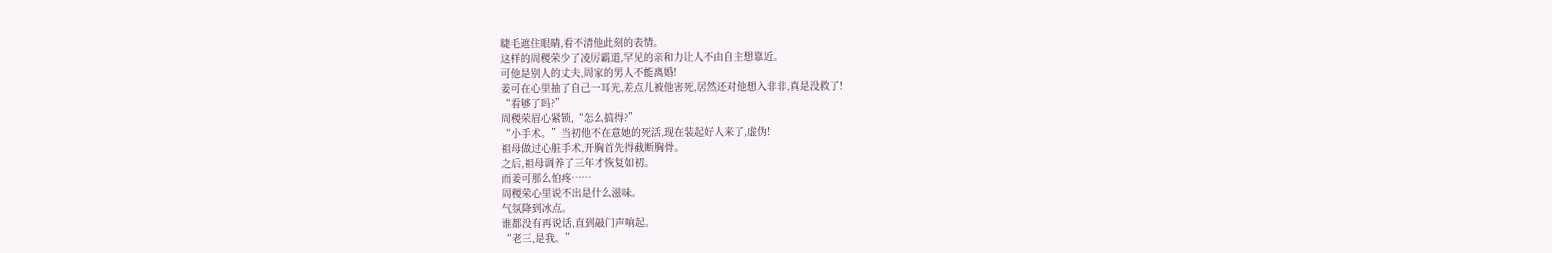睫毛遮住眼睛,看不清他此刻的表情。
这样的周稷荣少了凌厉霸道,罕见的亲和力让人不由自主想靠近。
可他是别人的丈夫,周家的男人不能离婚!
姜可在心里抽了自己一耳光,差点儿被他害死,居然还对他想入非非,真是没救了!
“看够了吗?”
周稷荣眉心紧锁,“怎么搞得?”
“小手术。”当初他不在意她的死活,现在装起好人来了,虚伪!
祖母做过心脏手术,开胸首先得截断胸骨。
之后,祖母调养了三年才恢复如初。
而姜可那么怕疼……
周稷荣心里说不出是什么滋味。
气氛降到冰点。
谁都没有再说话,直到敲门声响起。
“老三,是我。”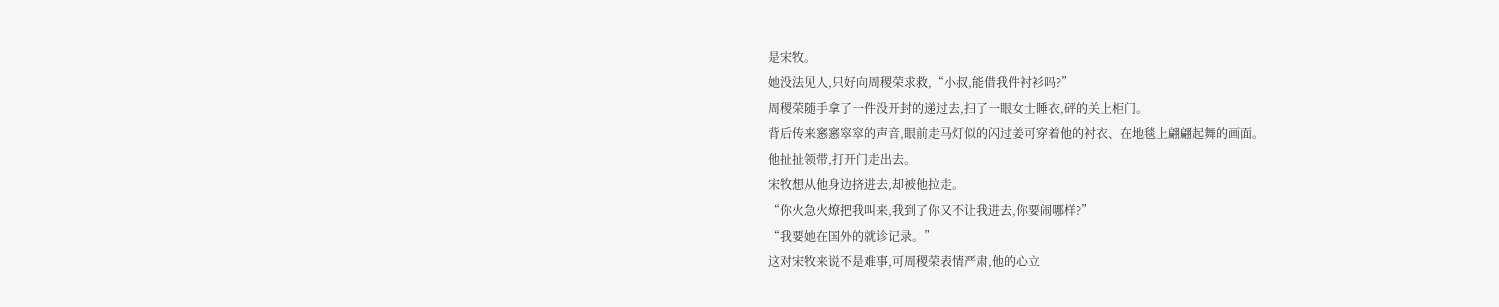是宋牧。
她没法见人,只好向周稷荣求救,“小叔,能借我件衬衫吗?”
周稷荣随手拿了一件没开封的递过去,扫了一眼女士睡衣,砰的关上柜门。
背后传来窸窸窣窣的声音,眼前走马灯似的闪过姜可穿着他的衬衣、在地毯上翩翩起舞的画面。
他扯扯领带,打开门走出去。
宋牧想从他身边挤进去,却被他拉走。
“你火急火燎把我叫来,我到了你又不让我进去,你要闹哪样?”
“我要她在国外的就诊记录。”
这对宋牧来说不是难事,可周稷荣表情严肃,他的心立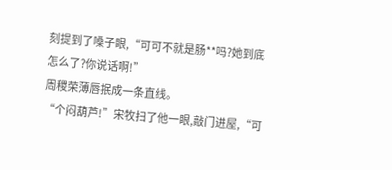刻提到了嗓子眼,“可可不就是肠**吗?她到底怎么了?你说话啊!”
周稷荣薄唇抿成一条直线。
“个闷葫芦!”宋牧扫了他一眼,敲门进屋,“可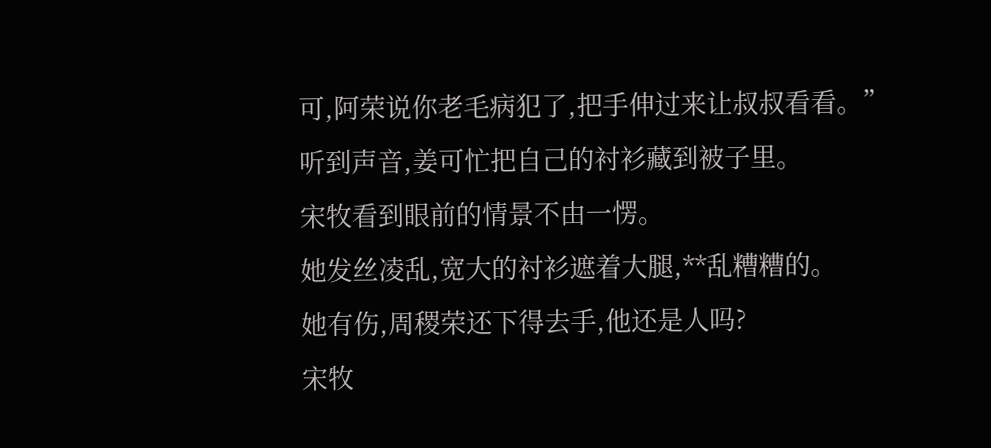可,阿荣说你老毛病犯了,把手伸过来让叔叔看看。”
听到声音,姜可忙把自己的衬衫藏到被子里。
宋牧看到眼前的情景不由一愣。
她发丝凌乱,宽大的衬衫遮着大腿,**乱糟糟的。
她有伤,周稷荣还下得去手,他还是人吗?
宋牧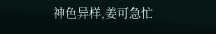神色异样,姜可急忙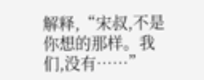解释,“宋叔,不是你想的那样。我们,没有……”